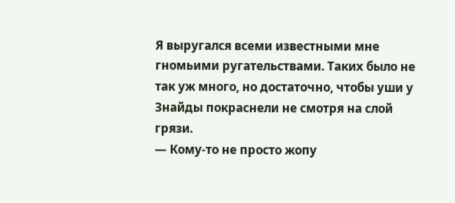Я выругался всеми известными мне гномьими ругательствами. Таких было не так уж много, но достаточно, чтобы уши у Знайды покраснели не смотря на слой грязи.
— Кому-то не просто жопу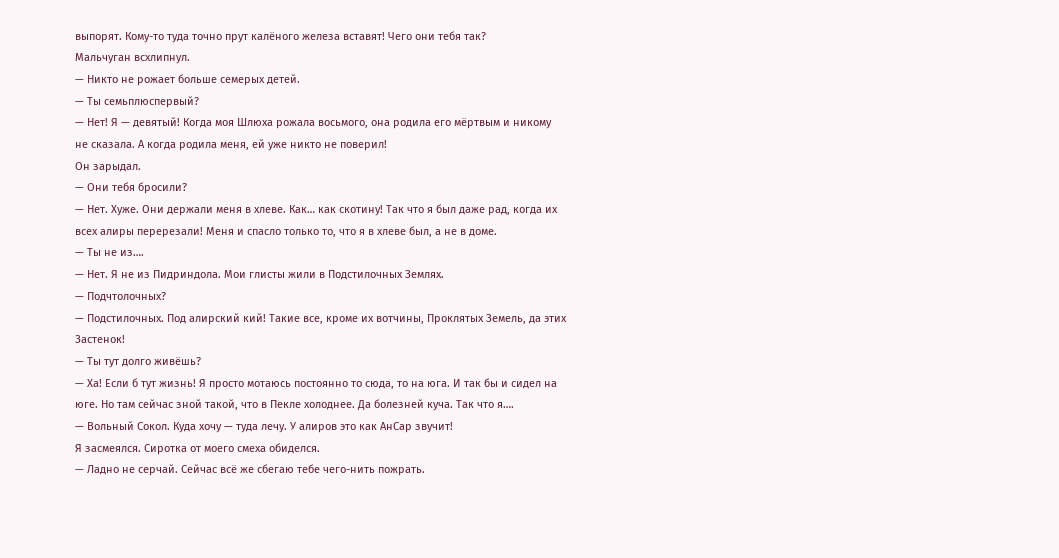выпорят. Кому-то туда точно прут калёного железа вставят! Чего они тебя так?
Мальчуган всхлипнул.
— Никто не рожает больше семерых детей.
— Ты семьплюспервый?
— Нет! Я — девятый! Когда моя Шлюха рожала восьмого, она родила его мёртвым и никому не сказала. А когда родила меня, ей уже никто не поверил!
Он зарыдал.
— Они тебя бросили?
— Нет. Хуже. Они держали меня в хлеве. Как… как скотину! Так что я был даже рад, когда их всех алиры перерезали! Меня и спасло только то, что я в хлеве был, а не в доме.
— Ты не из….
— Нет. Я не из Пидриндола. Мои глисты жили в Подстилочных Землях.
— Подчтолочных?
— Подстилочных. Под алирский кий! Такие все, кроме их вотчины, Проклятых Земель, да этих Застенок!
— Ты тут долго живёшь?
— Ха! Если б тут жизнь! Я просто мотаюсь постоянно то сюда, то на юга. И так бы и сидел на юге. Но там сейчас зной такой, что в Пекле холоднее. Да болезней куча. Так что я….
— Вольный Сокол. Куда хочу — туда лечу. У алиров это как АнСар звучит!
Я засмеялся. Сиротка от моего смеха обиделся.
— Ладно не серчай. Сейчас всё же сбегаю тебе чего-нить пожрать.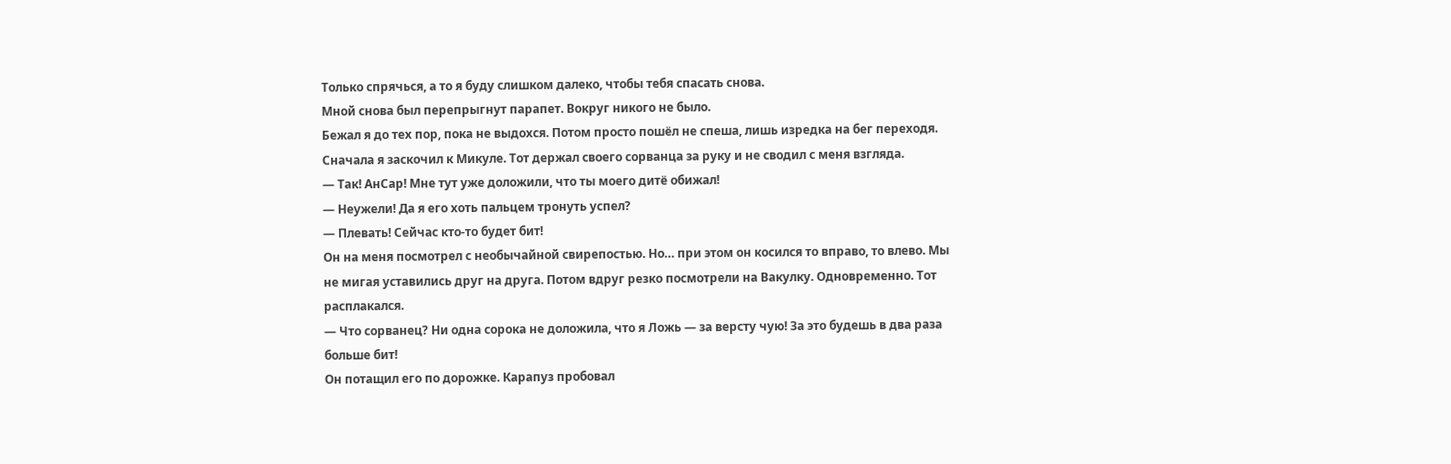Только спрячься, а то я буду слишком далеко, чтобы тебя спасать снова.
Мной снова был перепрыгнут парапет. Вокруг никого не было.
Бежал я до тех пор, пока не выдохся. Потом просто пошёл не спеша, лишь изредка на бег переходя. Сначала я заскочил к Микуле. Тот держал своего сорванца за руку и не сводил с меня взгляда.
— Так! АнСар! Мне тут уже доложили, что ты моего дитё обижал!
— Неужели! Да я его хоть пальцем тронуть успел?
— Плевать! Сейчас кто-то будет бит!
Он на меня посмотрел с необычайной свирепостью. Но… при этом он косился то вправо, то влево. Мы не мигая уставились друг на друга. Потом вдруг резко посмотрели на Вакулку. Одновременно. Тот расплакался.
— Что сорванец? Ни одна сорока не доложила, что я Ложь — за версту чую! За это будешь в два раза больше бит!
Он потащил его по дорожке. Карапуз пробовал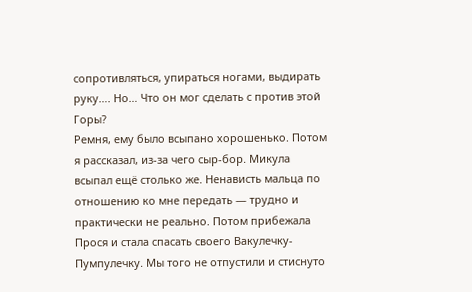сопротивляться, упираться ногами, выдирать руку…. Но… Что он мог сделать с против этой Горы?
Ремня, ему было всыпано хорошенько. Потом я рассказал, из-за чего сыр-бор. Микула всыпал ещё столько же. Ненависть мальца по отношению ко мне передать — трудно и практически не реально. Потом прибежала Прося и стала спасать своего Вакулечку-Пумпулечку. Мы того не отпустили и стиснуто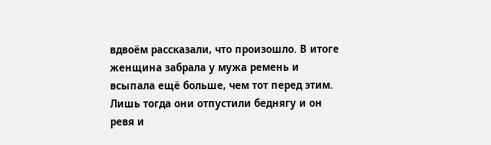вдвоём рассказали, что произошло. В итоге женщина забрала у мужа ремень и всыпала ещё больше, чем тот перед этим. Лишь тогда они отпустили беднягу и он ревя и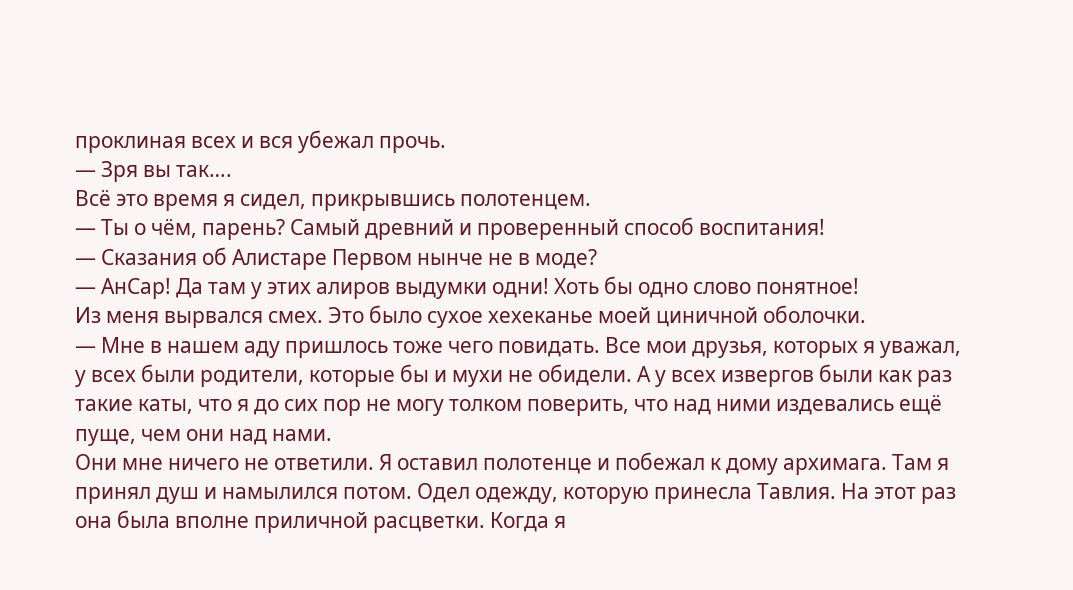проклиная всех и вся убежал прочь.
— Зря вы так….
Всё это время я сидел, прикрывшись полотенцем.
— Ты о чём, парень? Самый древний и проверенный способ воспитания!
— Сказания об Алистаре Первом нынче не в моде?
— АнСар! Да там у этих алиров выдумки одни! Хоть бы одно слово понятное!
Из меня вырвался смех. Это было сухое хехеканье моей циничной оболочки.
— Мне в нашем аду пришлось тоже чего повидать. Все мои друзья, которых я уважал, у всех были родители, которые бы и мухи не обидели. А у всех извергов были как раз такие каты, что я до сих пор не могу толком поверить, что над ними издевались ещё пуще, чем они над нами.
Они мне ничего не ответили. Я оставил полотенце и побежал к дому архимага. Там я принял душ и намылился потом. Одел одежду, которую принесла Тавлия. На этот раз она была вполне приличной расцветки. Когда я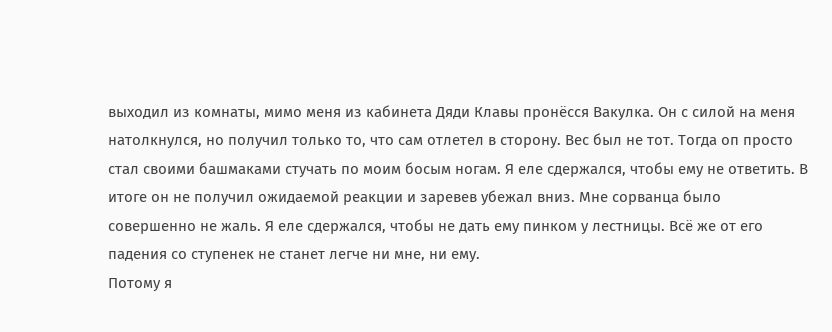выходил из комнаты, мимо меня из кабинета Дяди Клавы пронёсся Вакулка. Он с силой на меня натолкнулся, но получил только то, что сам отлетел в сторону. Вес был не тот. Тогда оп просто стал своими башмаками стучать по моим босым ногам. Я еле сдержался, чтобы ему не ответить. В итоге он не получил ожидаемой реакции и заревев убежал вниз. Мне сорванца было совершенно не жаль. Я еле сдержался, чтобы не дать ему пинком у лестницы. Всё же от его падения со ступенек не станет легче ни мне, ни ему.
Потому я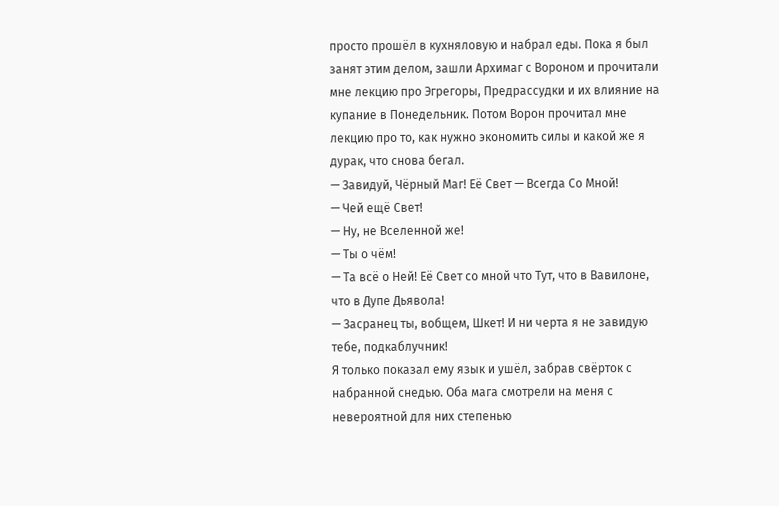просто прошёл в кухняловую и набрал еды. Пока я был занят этим делом, зашли Архимаг с Вороном и прочитали мне лекцию про Эгрегоры, Предрассудки и их влияние на купание в Понедельник. Потом Ворон прочитал мне лекцию про то, как нужно экономить силы и какой же я дурак, что снова бегал.
— Завидуй, Чёрный Маг! Её Свет — Всегда Со Мной!
— Чей ещё Свет!
— Ну, не Вселенной же!
— Ты о чём!
— Та всё о Ней! Её Свет со мной что Тут, что в Вавилоне, что в Дупе Дьявола!
— Засранец ты, вобщем, Шкет! И ни черта я не завидую тебе, подкаблучник!
Я только показал ему язык и ушёл, забрав свёрток с набранной снедью. Оба мага смотрели на меня с невероятной для них степенью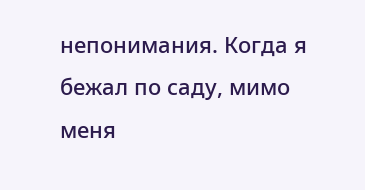непонимания. Когда я бежал по саду, мимо меня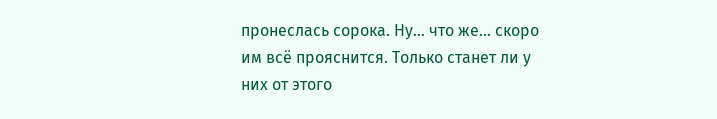пронеслась сорока. Ну… что же… скоро им всё прояснится. Только станет ли у них от этого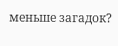меньше загадок?